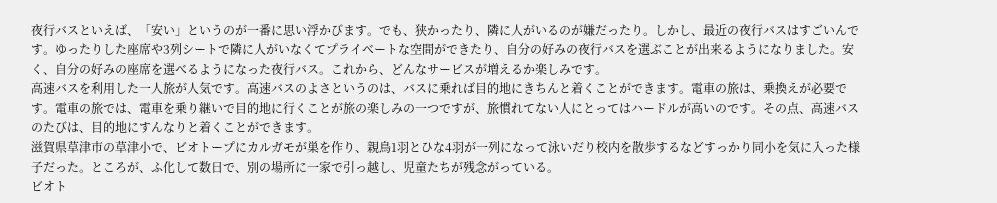夜行バスといえば、「安い」というのが一番に思い浮かびます。でも、狭かったり、隣に人がいるのが嫌だったり。しかし、最近の夜行バスはすごいんです。ゆったりした座席や3列シートで隣に人がいなくてプライベートな空間ができたり、自分の好みの夜行バスを選ぶことが出来るようになりました。安く、自分の好みの座席を選べるようになった夜行バス。これから、どんなサービスが増えるか楽しみです。
高速バスを利用した一人旅が人気です。高速バスのよさというのは、バスに乗れば目的地にきちんと着くことができます。電車の旅は、乗換えが必要です。電車の旅では、電車を乗り継いで目的地に行くことが旅の楽しみの一つですが、旅慣れてない人にとってはハードルが高いのです。その点、高速バスのたびは、目的地にすんなりと着くことができます。
滋賀県草津市の草津小で、ビオトープにカルガモが巣を作り、親鳥1羽とひな4羽が一列になって泳いだり校内を散歩するなどすっかり同小を気に入った様子だった。ところが、ふ化して数日で、別の場所に一家で引っ越し、児童たちが残念がっている。
ビオト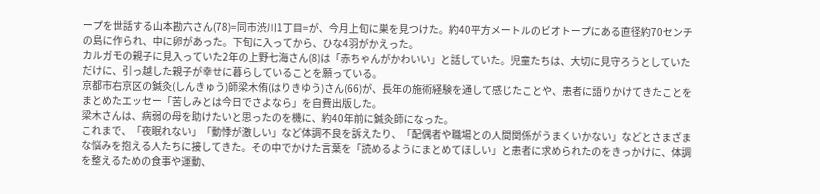ープを世話する山本勘六さん(78)=同市渋川1丁目=が、今月上旬に巣を見つけた。約40平方メートルのビオトープにある直径約70センチの島に作られ、中に卵があった。下旬に入ってから、ひな4羽がかえった。
カルガモの親子に見入っていた2年の上野七海さん(8)は「赤ちゃんがかわいい」と話していた。児童たちは、大切に見守ろうとしていただけに、引っ越した親子が幸せに暮らしていることを願っている。
京都市右京区の鍼灸(しんきゅう)師梁木侑(はりきゆう)さん(66)が、長年の施術経験を通して感じたことや、患者に語りかけてきたことをまとめたエッセー「苦しみとは今日でさよなら」を自費出版した。
梁木さんは、病弱の母を助けたいと思ったのを機に、約40年前に鍼灸師になった。
これまで、「夜眠れない」「動悸が激しい」など体調不良を訴えたり、「配偶者や職場との人間関係がうまくいかない」などとさまざまな悩みを抱える人たちに接してきた。その中でかけた言葉を「読めるようにまとめてほしい」と患者に求められたのをきっかけに、体調を整えるための食事や運動、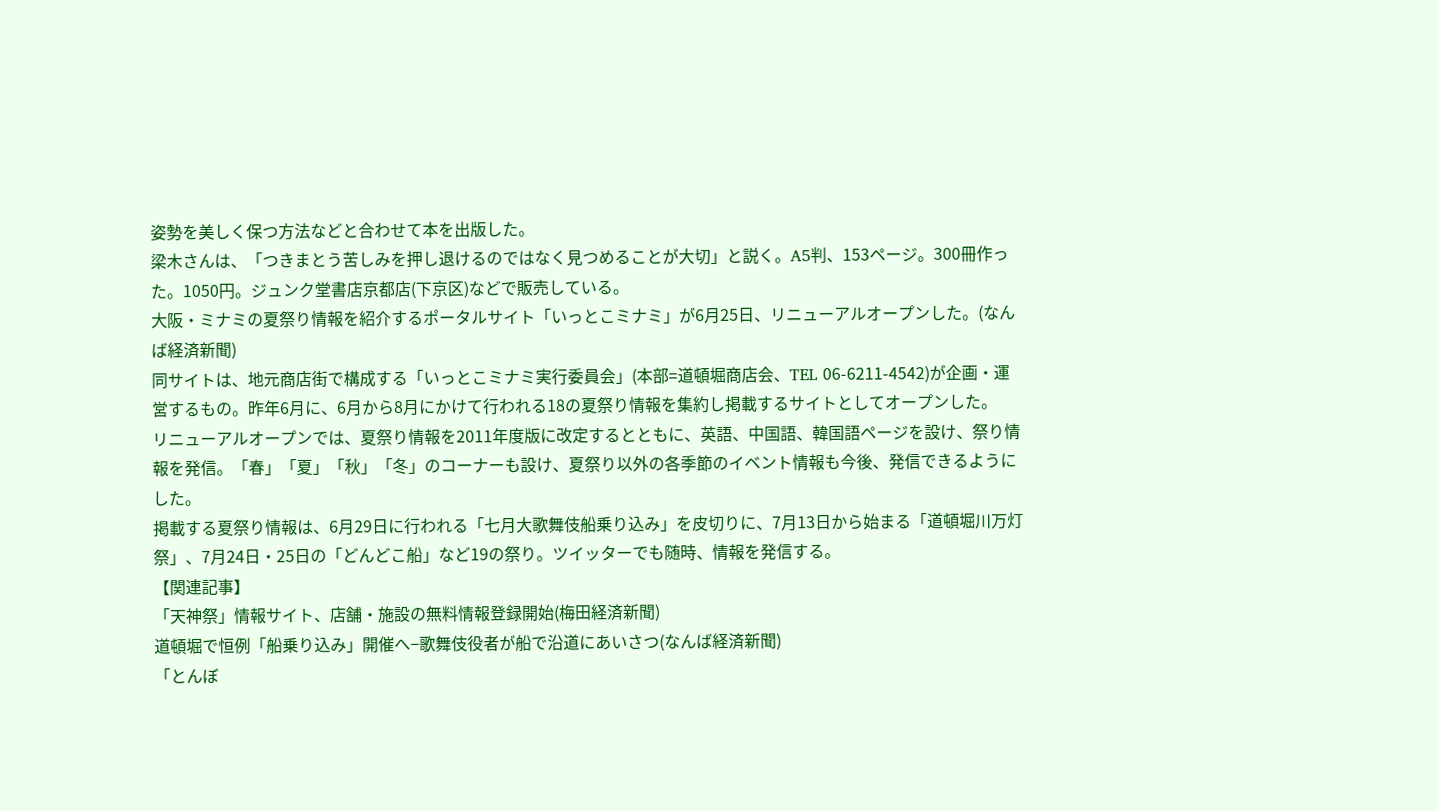姿勢を美しく保つ方法などと合わせて本を出版した。
梁木さんは、「つきまとう苦しみを押し退けるのではなく見つめることが大切」と説く。A5判、153ページ。300冊作った。1050円。ジュンク堂書店京都店(下京区)などで販売している。
大阪・ミナミの夏祭り情報を紹介するポータルサイト「いっとこミナミ」が6月25日、リニューアルオープンした。(なんば経済新聞)
同サイトは、地元商店街で構成する「いっとこミナミ実行委員会」(本部=道頓堀商店会、TEL 06-6211-4542)が企画・運営するもの。昨年6月に、6月から8月にかけて行われる18の夏祭り情報を集約し掲載するサイトとしてオープンした。
リニューアルオープンでは、夏祭り情報を2011年度版に改定するとともに、英語、中国語、韓国語ページを設け、祭り情報を発信。「春」「夏」「秋」「冬」のコーナーも設け、夏祭り以外の各季節のイベント情報も今後、発信できるようにした。
掲載する夏祭り情報は、6月29日に行われる「七月大歌舞伎船乗り込み」を皮切りに、7月13日から始まる「道頓堀川万灯祭」、7月24日・25日の「どんどこ船」など19の祭り。ツイッターでも随時、情報を発信する。
【関連記事】
「天神祭」情報サイト、店舗・施設の無料情報登録開始(梅田経済新聞)
道頓堀で恒例「船乗り込み」開催へ−歌舞伎役者が船で沿道にあいさつ(なんば経済新聞)
「とんぼ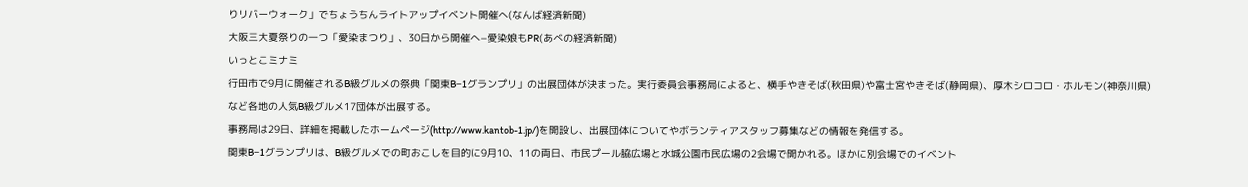りリバーウォーク」でちょうちんライトアップイベント開催へ(なんば経済新聞)
大阪三大夏祭りの一つ「愛染まつり」、30日から開催へ−愛染娘もPR(あべの経済新聞)
いっとこミナミ
行田市で9月に開催されるB級グルメの祭典「関東B−1グランプリ」の出展団体が決まった。実行委員会事務局によると、横手やきそば(秋田県)や富士宮やきそば(静岡県)、厚木シロコロ・ホルモン(神奈川県)など各地の人気B級グルメ17団体が出展する。
事務局は29日、詳細を掲載したホームページ(http://www.kantob-1.jp/)を開設し、出展団体についてやボランティアスタッフ募集などの情報を発信する。
関東B−1グランプリは、B級グルメでの町おこしを目的に9月10、11の両日、市民プール脇広場と水城公園市民広場の2会場で開かれる。ほかに別会場でのイベント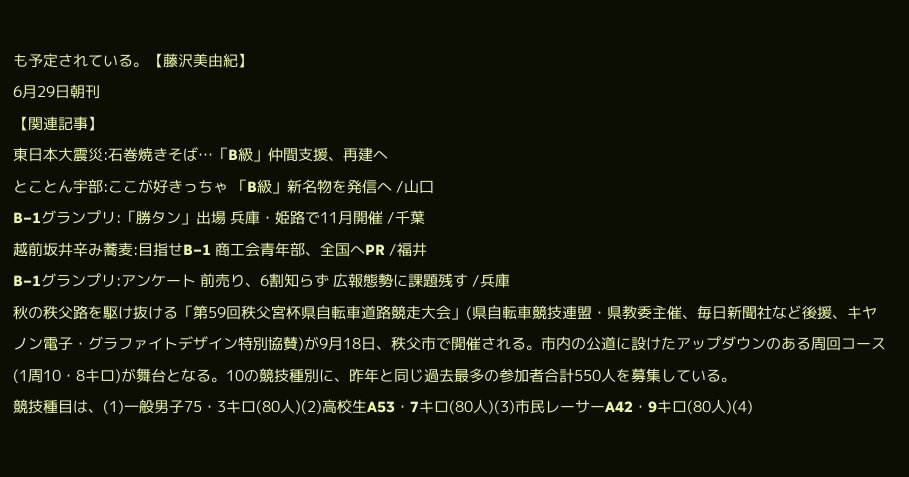も予定されている。【藤沢美由紀】
6月29日朝刊
【関連記事】
東日本大震災:石巻焼きそば…「B級」仲間支援、再建へ
とことん宇部:ここが好きっちゃ 「B級」新名物を発信へ /山口
B−1グランプリ:「勝タン」出場 兵庫・姫路で11月開催 /千葉
越前坂井辛み蕎麦:目指せB−1 商工会青年部、全国へPR /福井
B−1グランプリ:アンケート 前売り、6割知らず 広報態勢に課題残す /兵庫
秋の秩父路を駆け抜ける「第59回秩父宮杯県自転車道路競走大会」(県自転車競技連盟・県教委主催、毎日新聞社など後援、キヤノン電子・グラファイトデザイン特別協賛)が9月18日、秩父市で開催される。市内の公道に設けたアップダウンのある周回コース(1周10・8キロ)が舞台となる。10の競技種別に、昨年と同じ過去最多の参加者合計550人を募集している。
競技種目は、(1)一般男子75・3キロ(80人)(2)高校生A53・7キロ(80人)(3)市民レーサーA42・9キロ(80人)(4)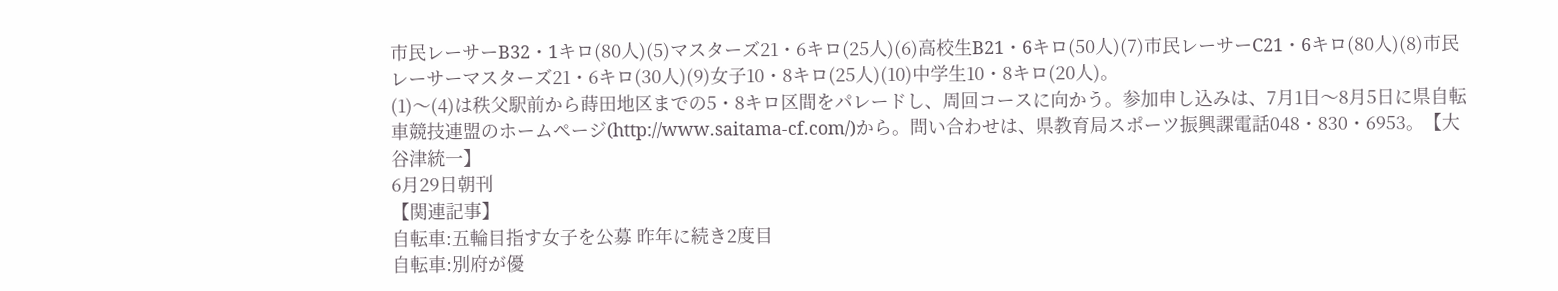市民レーサーB32・1キロ(80人)(5)マスターズ21・6キロ(25人)(6)高校生B21・6キロ(50人)(7)市民レーサーC21・6キロ(80人)(8)市民レーサーマスターズ21・6キロ(30人)(9)女子10・8キロ(25人)(10)中学生10・8キロ(20人)。
(1)〜(4)は秩父駅前から蒔田地区までの5・8キロ区間をパレードし、周回コースに向かう。参加申し込みは、7月1日〜8月5日に県自転車競技連盟のホームページ(http://www.saitama-cf.com/)から。問い合わせは、県教育局スポーツ振興課電話048・830・6953。【大谷津統一】
6月29日朝刊
【関連記事】
自転車:五輪目指す女子を公募 昨年に続き2度目
自転車:別府が優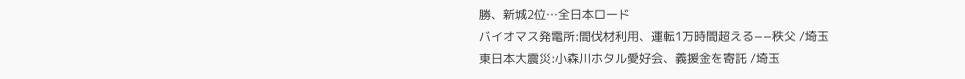勝、新城2位…全日本ロード
バイオマス発電所:間伐材利用、運転1万時間超える−−秩父 /埼玉
東日本大震災:小森川ホタル愛好会、義援金を寄託 /埼玉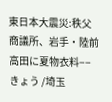東日本大震災:秩父商議所、岩手・陸前高田に夏物衣料−−きょう /埼玉